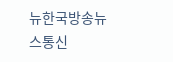뉴한국방송뉴스통신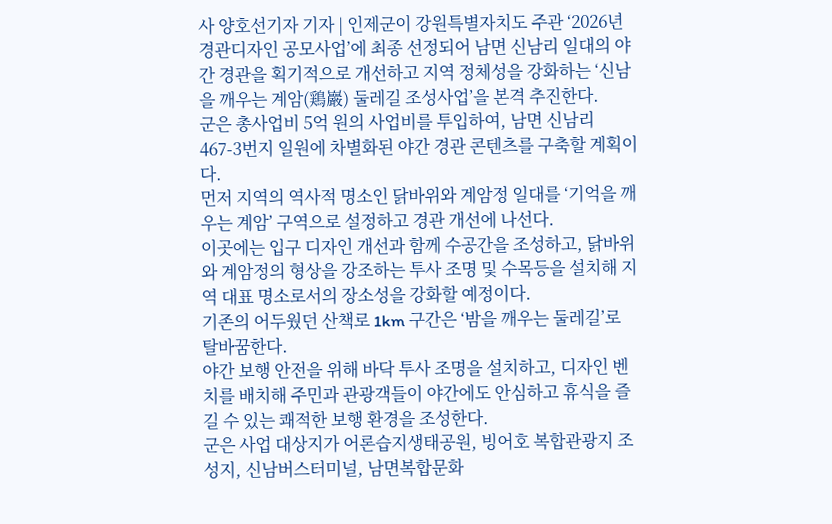사 양호선기자 기자 | 인제군이 강원특별자치도 주관 ‘2026년 경관디자인 공모사업’에 최종 선정되어 남면 신남리 일대의 야간 경관을 획기적으로 개선하고 지역 정체성을 강화하는 ‘신남을 깨우는 계암(鶏巖) 둘레길 조성사업’을 본격 추진한다.
군은 총사업비 5억 원의 사업비를 투입하여, 남면 신남리 467-3번지 일원에 차별화된 야간 경관 콘텐츠를 구축할 계획이다.
먼저 지역의 역사적 명소인 닭바위와 계암정 일대를 ‘기억을 깨우는 계암’ 구역으로 설정하고 경관 개선에 나선다.
이곳에는 입구 디자인 개선과 함께 수공간을 조성하고, 닭바위와 계암정의 형상을 강조하는 투사 조명 및 수목등을 설치해 지역 대표 명소로서의 장소성을 강화할 예정이다.
기존의 어두웠던 산책로 1km 구간은 ‘밤을 깨우는 둘레길’로 탈바꿈한다.
야간 보행 안전을 위해 바닥 투사 조명을 설치하고, 디자인 벤치를 배치해 주민과 관광객들이 야간에도 안심하고 휴식을 즐길 수 있는 쾌적한 보행 환경을 조성한다.
군은 사업 대상지가 어론습지생태공원, 빙어호 복합관광지 조성지, 신남버스터미널, 남면복합문화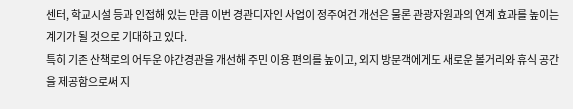센터, 학교시설 등과 인접해 있는 만큼 이번 경관디자인 사업이 정주여건 개선은 물론 관광자원과의 연계 효과를 높이는 계기가 될 것으로 기대하고 있다.
특히 기존 산책로의 어두운 야간경관을 개선해 주민 이용 편의를 높이고, 외지 방문객에게도 새로운 볼거리와 휴식 공간을 제공함으로써 지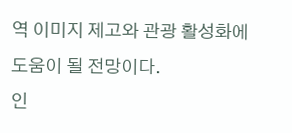역 이미지 제고와 관광 활성화에 도움이 될 전망이다.
인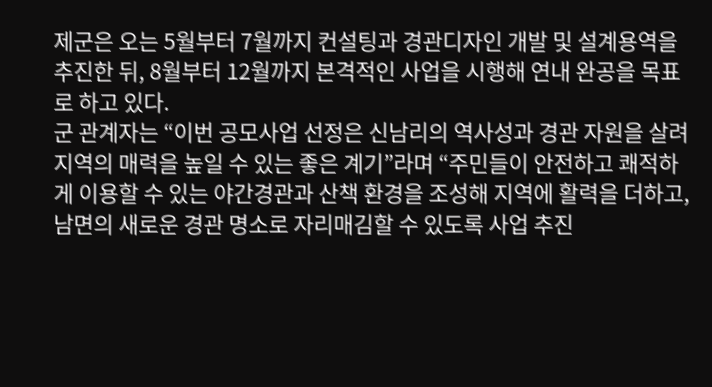제군은 오는 5월부터 7월까지 컨설팅과 경관디자인 개발 및 설계용역을 추진한 뒤, 8월부터 12월까지 본격적인 사업을 시행해 연내 완공을 목표로 하고 있다.
군 관계자는 “이번 공모사업 선정은 신남리의 역사성과 경관 자원을 살려 지역의 매력을 높일 수 있는 좋은 계기”라며 “주민들이 안전하고 쾌적하게 이용할 수 있는 야간경관과 산책 환경을 조성해 지역에 활력을 더하고, 남면의 새로운 경관 명소로 자리매김할 수 있도록 사업 추진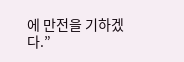에 만전을 기하겠다.”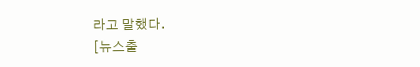라고 말했다.
[뉴스출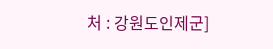처 : 강원도인제군]